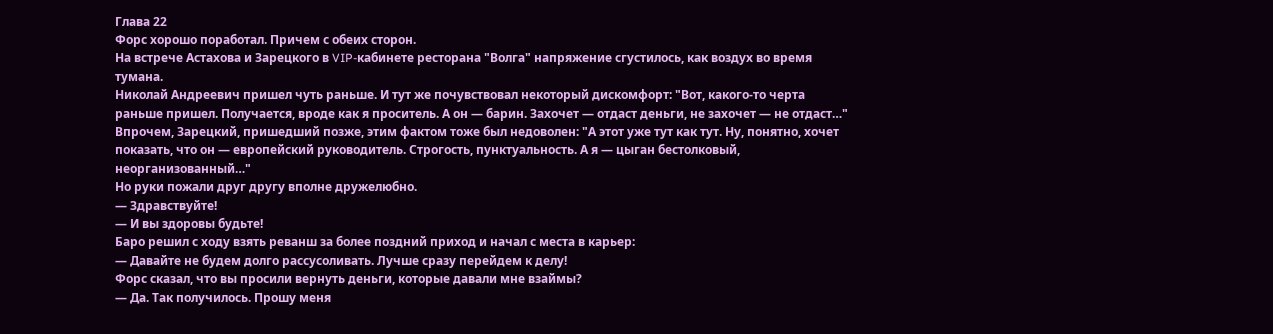Глава 22
Форс хорошо поработал. Причем с обеих сторон.
На встрече Астахова и Зарецкого в VIP-кабинете ресторана "Волга" напряжение сгустилось, как воздух во время тумана.
Николай Андреевич пришел чуть раньше. И тут же почувствовал некоторый дискомфорт: "Вот, какого-то черта раньше пришел. Получается, вроде как я проситель. А он — барин. Захочет — отдаст деньги, не захочет — не отдаст…"
Впрочем, Зарецкий, пришедший позже, этим фактом тоже был недоволен: "А этот уже тут как тут. Ну, понятно, хочет показать, что он — европейский руководитель. Строгость, пунктуальность. А я — цыган бестолковый, неорганизованный…"
Но руки пожали друг другу вполне дружелюбно.
— Здравствуйте!
— И вы здоровы будьте!
Баро решил с ходу взять реванш за более поздний приход и начал с места в карьер:
— Давайте не будем долго рассусоливать. Лучше сразу перейдем к делу!
Форс сказал, что вы просили вернуть деньги, которые давали мне взаймы?
— Да. Так получилось. Прошу меня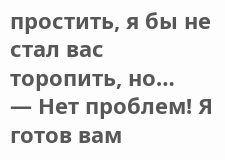простить, я бы не стал вас торопить, но…
— Нет проблем! Я готов вам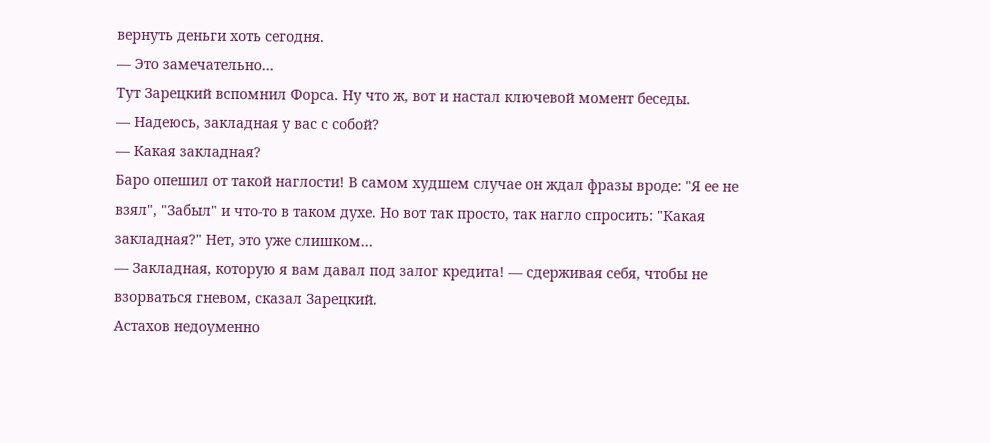вернуть деньги хоть сегодня.
— Это замечательно…
Тут Зарецкий вспомнил Форса. Ну что ж, вот и настал ключевой момент беседы.
— Надеюсь, закладная у вас с собой?
— Какая закладная?
Баро опешил от такой наглости! В самом худшем случае он ждал фразы вроде: "Я ее не взял", "Забыл" и что-то в таком духе. Но вот так просто, так нагло спросить: "Какая закладная?" Нет, это уже слишком…
— Закладная, которую я вам давал под залог кредита! — сдерживая себя, чтобы не взорваться гневом, сказал Зарецкий.
Астахов недоуменно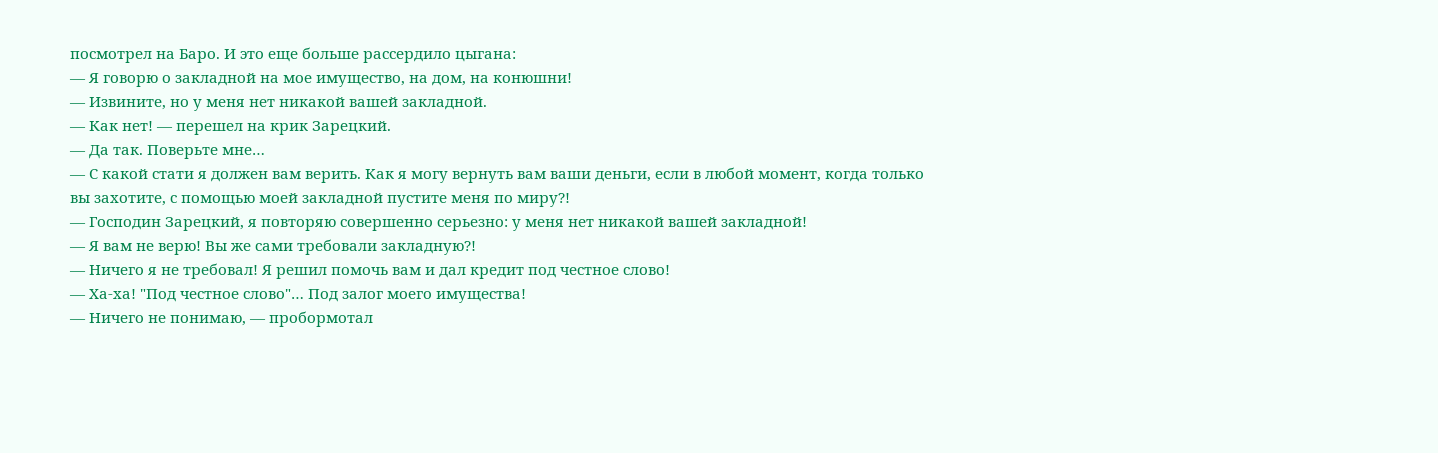посмотрел на Баро. И это еще больше рассердило цыгана:
— Я говорю о закладной на мое имущество, на дом, на конюшни!
— Извините, но у меня нет никакой вашей закладной.
— Как нет! — перешел на крик Зарецкий.
— Да так. Поверьте мне…
— С какой стати я должен вам верить. Как я могу вернуть вам ваши деньги, если в любой момент, когда только вы захотите, с помощью моей закладной пустите меня по миру?!
— Господин Зарецкий, я повторяю совершенно серьезно: у меня нет никакой вашей закладной!
— Я вам не верю! Вы же сами требовали закладную?!
— Ничего я не требовал! Я решил помочь вам и дал кредит под честное слово!
— Ха-ха! "Под честное слово"… Под залог моего имущества!
— Ничего не понимаю, — пробормотал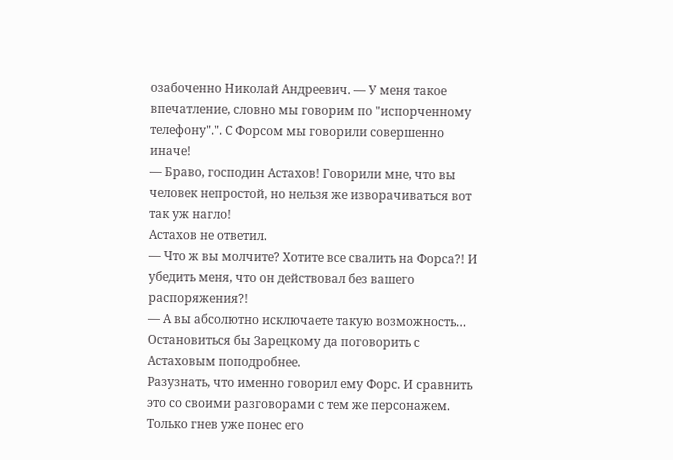озабоченно Николай Андреевич. — У меня такое впечатление, словно мы говорим по "испорченному телефону".". С Форсом мы говорили совершенно иначе!
— Браво, господин Астахов! Говорили мне, что вы человек непростой, но нельзя же изворачиваться вот так уж нагло!
Астахов не ответил.
— Что ж вы молчите? Хотите все свалить на Форса?! И убедить меня, что он действовал без вашего распоряжения?!
— А вы абсолютно исключаете такую возможность…
Остановиться бы Зарецкому да поговорить с Астаховым поподробнее.
Разузнать, что именно говорил ему Форс. И сравнить это со своими разговорами с тем же персонажем. Только гнев уже понес его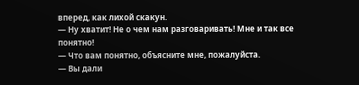вперед, как лихой скакун.
— Ну хватит! Не о чем нам разговаривать! Мне и так все понятно!
— Что вам понятно, объясните мне, пожалуйста.
— Вы дали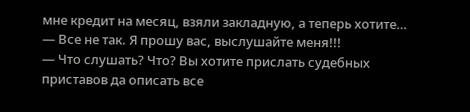мне кредит на месяц, взяли закладную, а теперь хотите…
— Все не так. Я прошу вас, выслушайте меня!!!
— Что слушать? Что? Вы хотите прислать судебных приставов да описать все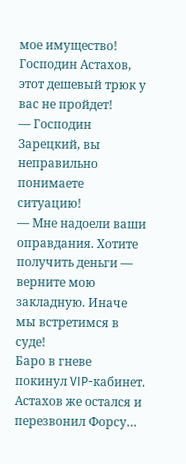мое имущество! Господин Астахов, этот дешевый трюк у вас не пройдет!
— Господин Зарецкий, вы неправильно понимаете ситуацию!
— Мне надоели ваши оправдания. Хотите получить деньги — верните мою закладную. Иначе мы встретимся в суде!
Баро в гневе покинул VIP-кабинет. Астахов же остался и перезвонил Форсу…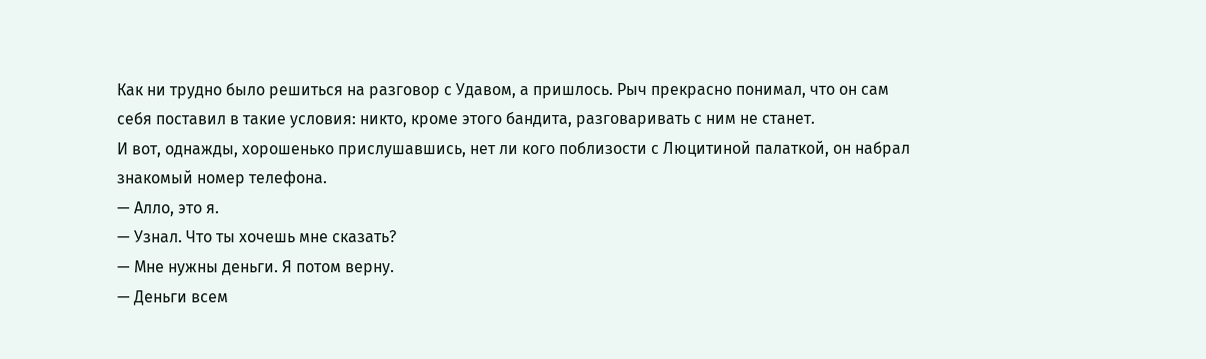Как ни трудно было решиться на разговор с Удавом, а пришлось. Рыч прекрасно понимал, что он сам себя поставил в такие условия: никто, кроме этого бандита, разговаривать с ним не станет.
И вот, однажды, хорошенько прислушавшись, нет ли кого поблизости с Люцитиной палаткой, он набрал знакомый номер телефона.
— Алло, это я.
— Узнал. Что ты хочешь мне сказать?
— Мне нужны деньги. Я потом верну.
— Деньги всем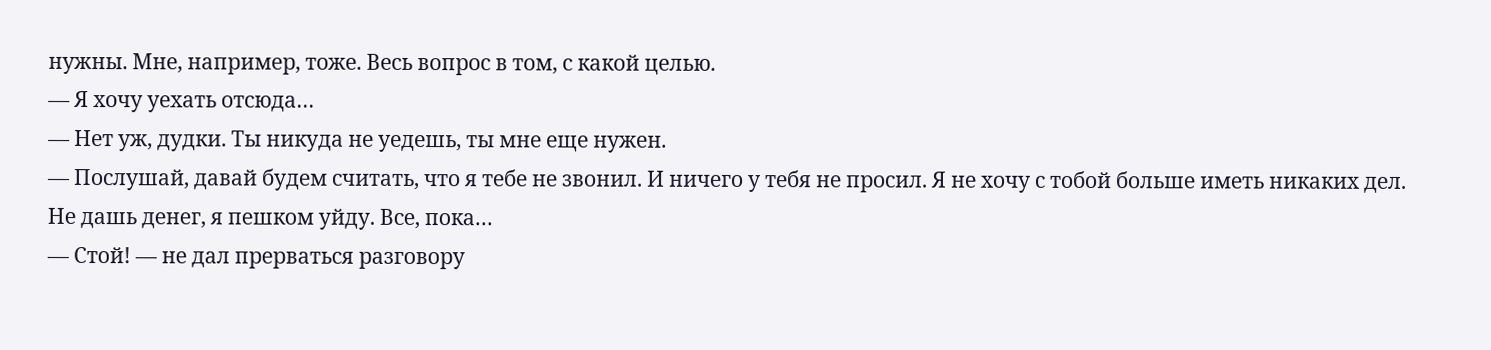нужны. Мне, например, тоже. Весь вопрос в том, с какой целью.
— Я хочу уехать отсюда…
— Нет уж, дудки. Ты никуда не уедешь, ты мне еще нужен.
— Послушай, давай будем считать, что я тебе не звонил. И ничего у тебя не просил. Я не хочу с тобой больше иметь никаких дел. Не дашь денег, я пешком уйду. Все, пока…
— Стой! — не дал прерваться разговору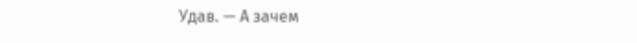Удав. — А зачем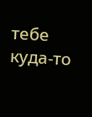тебе куда-то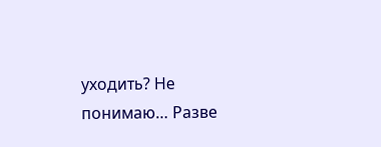уходить? Не понимаю… Разве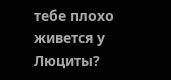тебе плохо живется у Люциты?